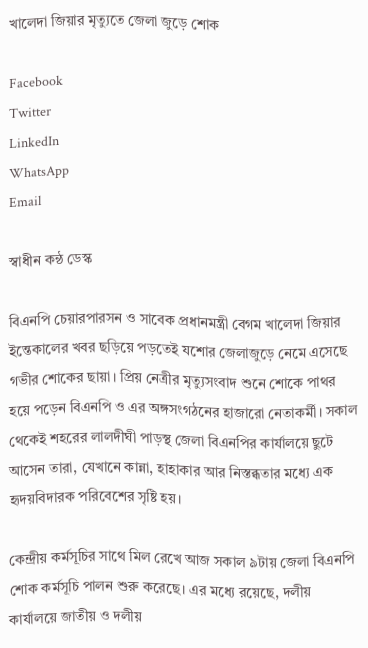খালেদা জিয়ার মৃত্যুতে জেলা জুড়ে শোক

Facebook
Twitter
LinkedIn
WhatsApp
Email

স্বাধীন কন্ঠ ডেস্ক

বিএনপি চেয়ারপারসন ও সাবেক প্রধানমন্ত্রী বেগম খালেদা জিয়ার ইন্তেকালের খবর ছড়িয়ে পড়তেই যশোর জেলাজুড়ে নেমে এসেছে গভীর শোকের ছায়া। প্রিয় নেত্রীর মৃত্যুসংবাদ শুনে শোকে পাথর হয়ে পড়েন বিএনপি ও এর অঙ্গসংগঠনের হাজারো নেতাকর্মী। সকাল থেকেই শহরের লালদীঘী পাড়স্থ জেলা বিএনপির কার্যালয়ে ছুটে আসেন তারা, যেখানে কান্না, হাহাকার আর নিস্তব্ধতার মধ্যে এক হৃদয়বিদারক পরিবেশের সৃষ্টি হয়।

কেন্দ্রীয় কর্মসূচির সাথে মিল রেখে আজ সকাল ৯টায় জেলা বিএনপি শোক কর্মসূচি পালন শুরু করেছে। এর মধ্যে রয়েছে, দলীয় কার্যালয়ে জাতীয় ও দলীয়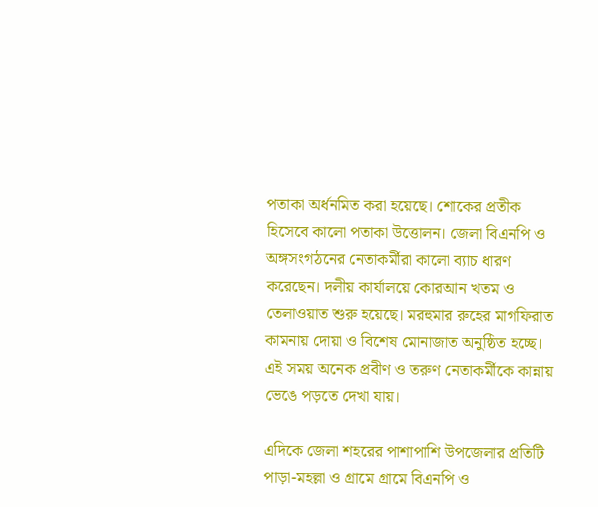পতাকা অর্ধনমিত করা হয়েছে। শোকের প্রতীক হিসেবে কালো পতাকা উত্তোলন। জেলা বিএনপি ও অঙ্গসংগঠনের নেতাকর্মীরা কালো ব্যাচ ধারণ করেছেন। দলীয় কার্যালয়ে কোরআন খতম ও তেলাওয়াত শুরু হয়েছে। মরহুমার রুহের মাগফিরাত কামনায় দোয়া ও বিশেষ মোনাজাত অনুষ্ঠিত হচ্ছে। এই সময় অনেক প্রবীণ ও তরুণ নেতাকর্মীকে কান্নায় ভেঙে পড়তে দেখা যায়।

এদিকে জেলা শহরের পাশাপাশি উপজেলার প্রতিটি পাড়া-মহল্লা ও গ্রামে গ্রামে বিএনপি ও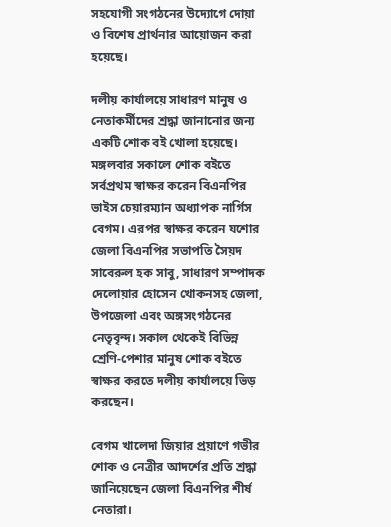সহযোগী সংগঠনের উদ্যোগে দোয়া ও বিশেষ প্রার্থনার আয়োজন করা হয়েছে।

দলীয় কার্যালয়ে সাধারণ মানুষ ও নেতাকর্মীদের শ্রদ্ধা জানানোর জন্য একটি শোক বই খোলা হয়েছে। মঙ্গলবার সকালে শোক বইতে সর্বপ্রথম স্বাক্ষর করেন বিএনপির ভাইস চেয়ারম্যান অধ্যাপক নার্গিস বেগম। এরপর স্বাক্ষর করেন যশোর জেলা বিএনপির সভাপতি সৈয়দ সাবেরুল হক সাবু, সাধারণ সম্পাদক দেলোয়ার হোসেন খোকনসহ জেলা, উপজেলা এবং অঙ্গসংগঠনের নেতৃবৃন্দ। সকাল থেকেই বিভিন্ন শ্রেণি-পেশার মানুষ শোক বইতে স্বাক্ষর করতে দলীয় কার্যালয়ে ভিড় করছেন।

বেগম খালেদা জিয়ার প্রয়াণে গভীর শোক ও নেত্রীর আদর্শের প্রতি শ্রদ্ধা জানিয়েছেন জেলা বিএনপির শীর্ষ নেতারা।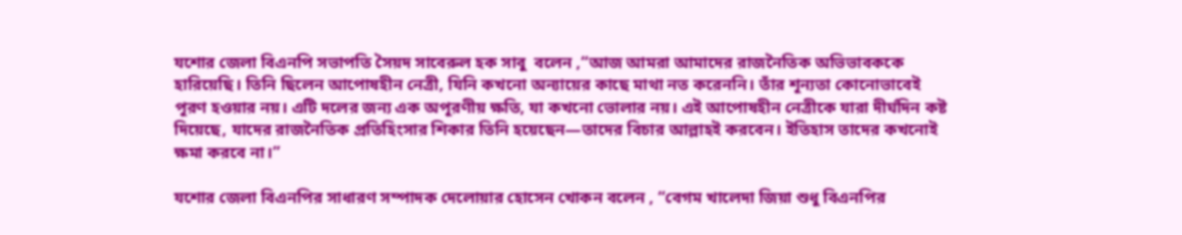যশোর জেলা বিএনপি সভাপতি সৈয়দ সাবেরুল হক সাবু  বলেন ,“আজ আমরা আমাদের রাজনৈতিক অভিভাবককে হারিয়েছি। তিনি ছিলেন আপোষহীন নেত্রী, যিনি কখনো অন্যায়ের কাছে মাথা নত করেননি। তাঁর শূন্যতা কোনোভাবেই পূরণ হওয়ার নয়। এটি দলের জন্য এক অপূরণীয় ক্ষতি, যা কখনো ভোলার নয়। এই আপোষহীন নেত্রীকে যারা দীর্ঘদিন কষ্ট দিয়েছে, যাদের রাজনৈতিক প্রতিহিংসার শিকার তিনি হয়েছেন—তাদের বিচার আল্লাহই করবেন। ইতিহাস তাদের কখনোই ক্ষমা করবে না।”

যশোর জেলা বিএনপির সাধারণ সম্পাদক দেলোয়ার হোসেন খোকন বলেন , “বেগম খালেদা জিয়া শুধু বিএনপির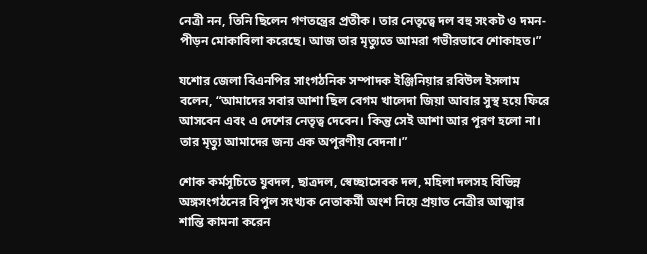নেত্রী নন, তিনি ছিলেন গণতন্ত্রের প্রতীক। তার নেতৃত্বে দল বহু সংকট ও দমন-পীড়ন মোকাবিলা করেছে। আজ তার মৃত্যুতে আমরা গভীরভাবে শোকাহত।”

যশোর জেলা বিএনপির সাংগঠনিক সম্পাদক ইঞ্জিনিয়ার রবিউল ইসলাম বলেন, “আমাদের সবার আশা ছিল বেগম খালেদা জিয়া আবার সুস্থ হয়ে ফিরে আসবেন এবং এ দেশের নেতৃত্ব দেবেন। কিন্তু সেই আশা আর পূরণ হলো না। তার মৃত্যু আমাদের জন্য এক অপূরণীয় বেদনা।”

শোক কর্মসূচিতে যুবদল, ছাত্রদল, স্বেচ্ছাসেবক দল, মহিলা দলসহ বিভিন্ন অঙ্গসংগঠনের বিপুল সংখ্যক নেতাকর্মী অংশ নিয়ে প্রয়াত নেত্রীর আত্মার শান্তি কামনা করেন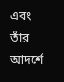এবং তাঁর আদর্শে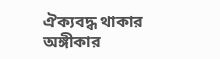ঐক্যবদ্ধ থাকার অঙ্গীকার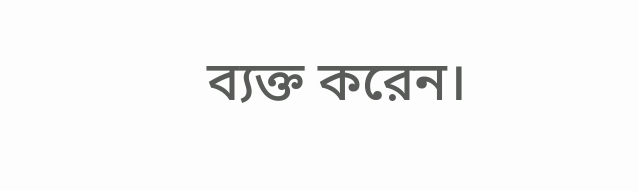ব্যক্ত করেন।